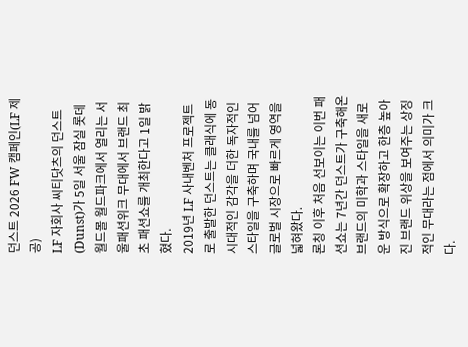던스트 2026 FW 캠페인(LF 제공)
LF 자회사 씨티닷츠의 던스트(Dunst)가 5일 서울 잠실 롯데월드몰 월드파크에서 열리는 서울패션위크 무대에서 브랜드 최초 패션쇼를 개최한다고 1일 밝혔다.
2019년 LF 사내벤처 프로젝트로 출발한 던스트는 클래식에 동시대적인 감각을 더한 독자적인 스타일을 구축하며 국내를 넘어 글로벌 시장으로 빠르게 영역을 넓혀왔다.
론칭 이후 처음 선보이는 이번 패션쇼는 7년간 던스트가 구축해온 브랜드의 미학과 스타일을 새로운 방식으로 확장하고 한층 높아진 브랜드 위상을 보여주는 상징적인 무대라는 점에서 의미가 크다.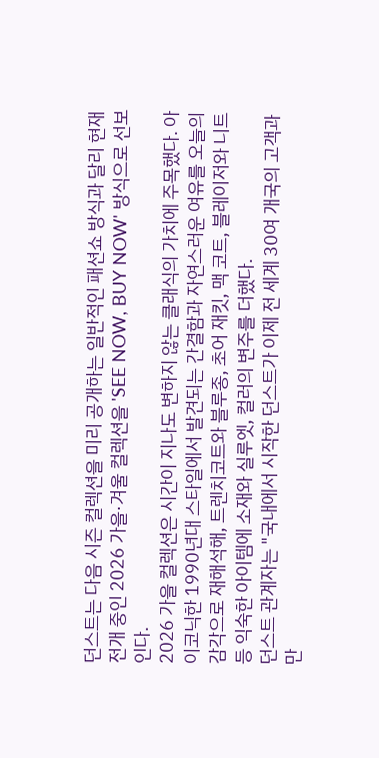던스트는 다음 시즌 컬렉션을 미리 공개하는 일반적인 패션쇼 방식과 달리 현재 전개 중인 2026 가을·겨울 컬렉션을 'SEE NOW, BUY NOW' 방식으로 선보인다.
2026 가을 컬렉션은 시간이 지나도 변하지 않는 클래식의 가치에 주목했다. 아이코닉한 1990년대 스타일에서 발견되는 간결함과 자연스러운 여유를 오늘의 감각으로 재해석해, 트렌치코트와 블루종, 초어 재킷, 맥 코트, 블레이저와 니트 등 익숙한 아이템에 소재와 실루엣, 컬러의 변주를 더했다.
던스트 관계자는 "국내에서 시작한 던스트가 이제 전 세계 30여 개국의 고객과 만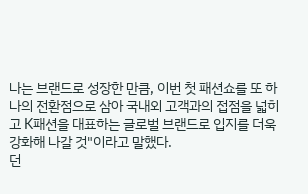나는 브랜드로 성장한 만큼, 이번 첫 패션쇼를 또 하나의 전환점으로 삼아 국내외 고객과의 접점을 넓히고 K패션을 대표하는 글로벌 브랜드로 입지를 더욱 강화해 나갈 것"이라고 말했다.
던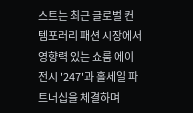스트는 최근 글로벌 컨템포러리 패션 시장에서 영향력 있는 쇼룸 에이전시 '247'과 홀세일 파트너십을 체결하며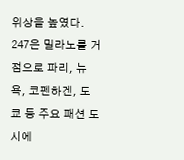위상을 높였다. 247은 밀라노를 거점으로 파리, 뉴욕, 코펜하겐, 도쿄 등 주요 패션 도시에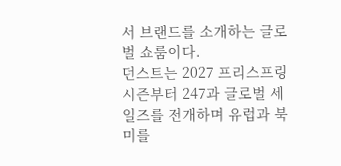서 브랜드를 소개하는 글로벌 쇼룸이다.
던스트는 2027 프리스프링 시즌부터 247과 글로벌 세일즈를 전개하며 유럽과 북미를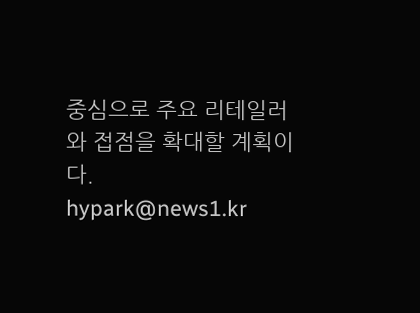중심으로 주요 리테일러와 접점을 확대할 계획이다.
hypark@news1.kr